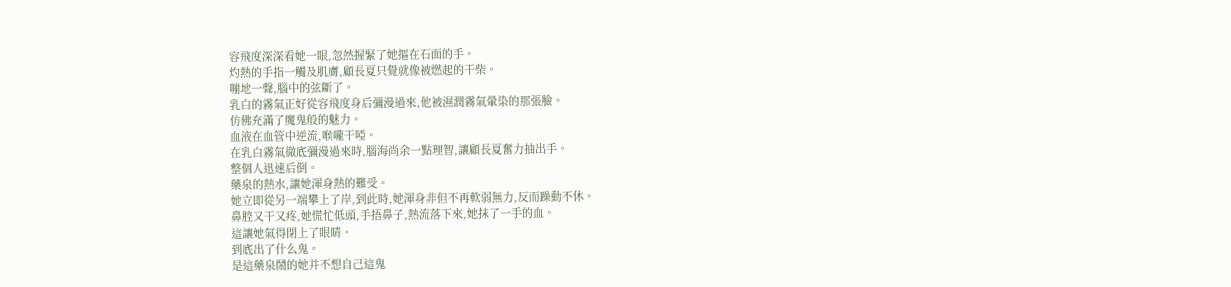容飛度深深看她一眼,忽然握緊了她摳在石面的手。
灼熱的手指一觸及肌膚,顧長夏只覺就像被燃起的干柴。
嘣地一聲,腦中的弦斷了。
乳白的霧氣正好從容飛度身后彌漫過來,他被濕潤霧氣暈染的那張臉。
仿佛充滿了魔鬼般的魅力。
血液在血管中逆流,喉嚨干啞。
在乳白霧氣徹底彌漫過來時,腦海尚余一點理智,讓顧長夏奮力抽出手。
整個人迅速后倒。
藥泉的熱水,讓她渾身熱的難受。
她立即從另一端攀上了岸,到此時,她渾身非但不再軟弱無力,反而躁動不休。
鼻腔又干又疼,她慌忙低頭,手捂鼻子,熱流落下來,她抹了一手的血。
這讓她氣得閉上了眼睛。
到底出了什么鬼。
是這藥泉鬧的她并不想自己這鬼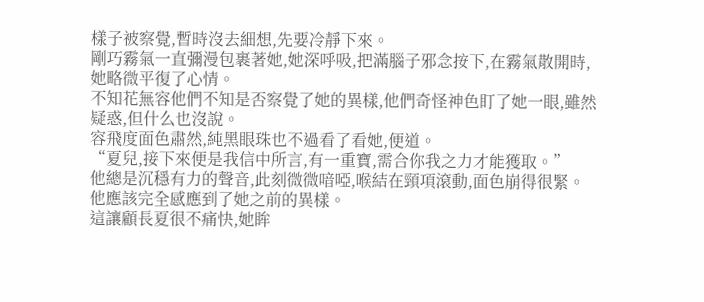樣子被察覺,暫時沒去細想,先要冷靜下來。
剛巧霧氣一直彌漫包裹著她,她深呼吸,把滿腦子邪念按下,在霧氣散開時,她略微平復了心情。
不知花無容他們不知是否察覺了她的異樣,他們奇怪神色盯了她一眼,雖然疑惑,但什么也沒說。
容飛度面色肅然,純黑眼珠也不過看了看她,便道。
“夏兒,接下來便是我信中所言,有一重寶,需合你我之力才能獲取。”
他總是沉穩有力的聲音,此刻微微喑啞,喉結在頸項滾動,面色崩得很緊。
他應該完全感應到了她之前的異樣。
這讓顧長夏很不痛快,她眸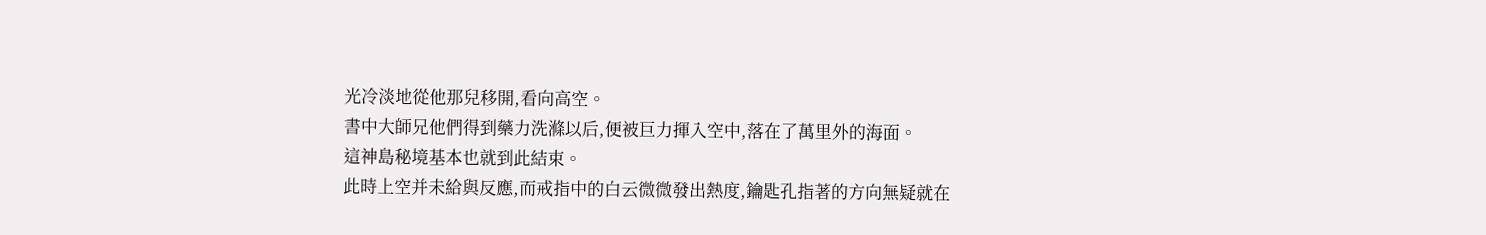光冷淡地從他那兒移開,看向高空。
書中大師兄他們得到藥力洗滌以后,便被巨力揮入空中,落在了萬里外的海面。
這神島秘境基本也就到此結束。
此時上空并未給與反應,而戒指中的白云微微發出熱度,鑰匙孔指著的方向無疑就在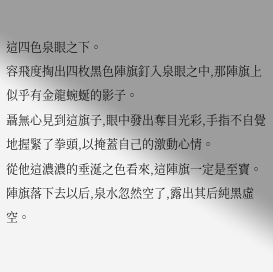這四色泉眼之下。
容飛度掏出四枚黑色陣旗釘入泉眼之中,那陣旗上似乎有金龍蜿蜒的影子。
聶無心見到這旗子,眼中發出奪目光彩,手指不自覺地握緊了拳頭,以掩蓋自己的激動心情。
從他這濃濃的垂涎之色看來,這陣旗一定是至寶。
陣旗落下去以后,泉水忽然空了,露出其后純黑虛空。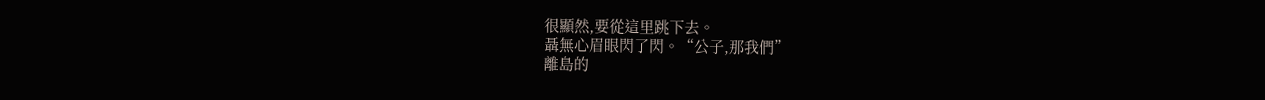很顯然,要從這里跳下去。
聶無心眉眼閃了閃。“公子,那我們”
離島的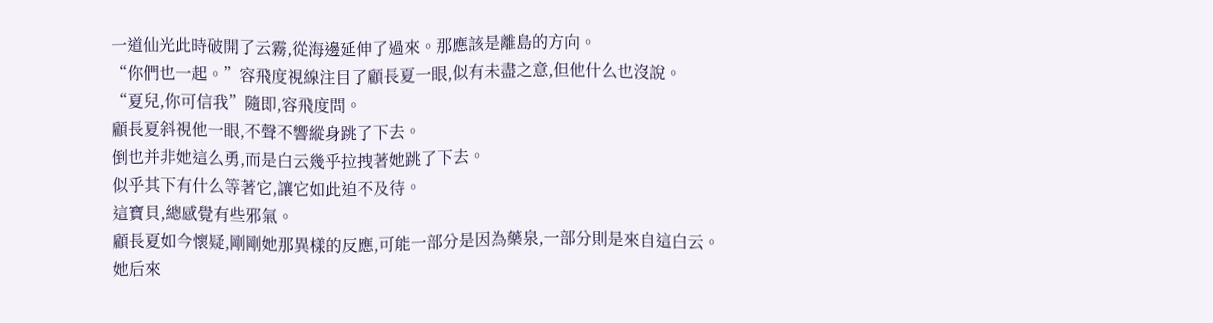一道仙光此時破開了云霧,從海邊延伸了過來。那應該是離島的方向。
“你們也一起。”容飛度視線注目了顧長夏一眼,似有未盡之意,但他什么也沒說。
“夏兒,你可信我”隨即,容飛度問。
顧長夏斜視他一眼,不聲不響縱身跳了下去。
倒也并非她這么勇,而是白云幾乎拉拽著她跳了下去。
似乎其下有什么等著它,讓它如此迫不及待。
這寶貝,總感覺有些邪氣。
顧長夏如今懷疑,剛剛她那異樣的反應,可能一部分是因為藥泉,一部分則是來自這白云。
她后來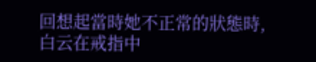回想起當時她不正常的狀態時,白云在戒指中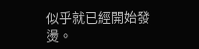似乎就已經開始發燙。